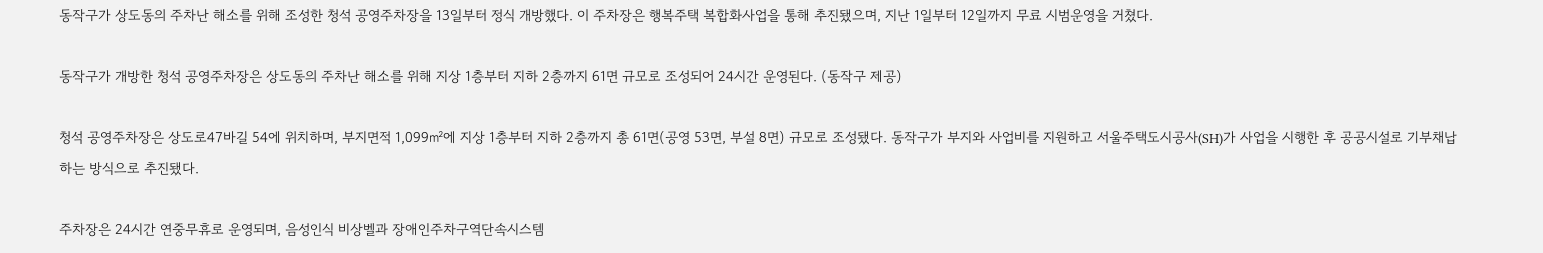동작구가 상도동의 주차난 해소를 위해 조성한 청석 공영주차장을 13일부터 정식 개방했다. 이 주차장은 행복주택 복합화사업을 통해 추진됐으며, 지난 1일부터 12일까지 무료 시범운영을 거쳤다.

동작구가 개방한 청석 공영주차장은 상도동의 주차난 해소를 위해 지상 1층부터 지하 2층까지 61면 규모로 조성되어 24시간 운영된다. (동작구 제공)

청석 공영주차장은 상도로47바길 54에 위치하며, 부지면적 1,099㎡에 지상 1층부터 지하 2층까지 총 61면(공영 53면, 부설 8면) 규모로 조성됐다. 동작구가 부지와 사업비를 지원하고 서울주택도시공사(SH)가 사업을 시행한 후 공공시설로 기부채납하는 방식으로 추진됐다.

주차장은 24시간 연중무휴로 운영되며, 음성인식 비상벨과 장애인주차구역단속시스템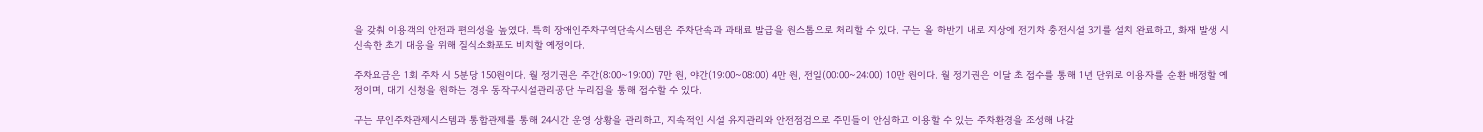을 갖춰 이용객의 안전과 편의성을 높였다. 특히 장애인주차구역단속시스템은 주차단속과 과태료 발급을 원스톱으로 처리할 수 있다. 구는 올 하반기 내로 지상에 전기차 충전시설 3기를 설치 완료하고, 화재 발생 시 신속한 초기 대응을 위해 질식소화포도 비치할 예정이다.

주차요금은 1회 주차 시 5분당 150원이다. 월 정기권은 주간(8:00~19:00) 7만 원, 야간(19:00~08:00) 4만 원, 전일(00:00~24:00) 10만 원이다. 월 정기권은 이달 초 접수를 통해 1년 단위로 이용자를 순환 배정할 예정이며, 대기 신청을 원하는 경우 동작구시설관리공단 누리집을 통해 접수할 수 있다.

구는 무인주차관제시스템과 통합관제를 통해 24시간 운영 상황을 관리하고, 지속적인 시설 유지관리와 안전점검으로 주민들이 안심하고 이용할 수 있는 주차환경을 조성해 나갈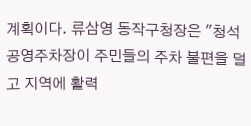계획이다. 류삼영 동작구청장은 "청석 공영주차장이 주민들의 주차 불편을 덜고 지역에 활력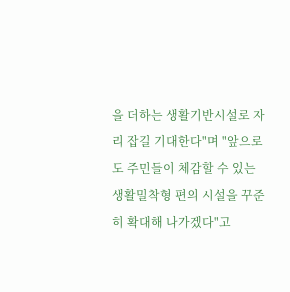을 더하는 생활기반시설로 자리 잡길 기대한다"며 "앞으로도 주민들이 체감할 수 있는 생활밀착형 편의 시설을 꾸준히 확대해 나가겠다"고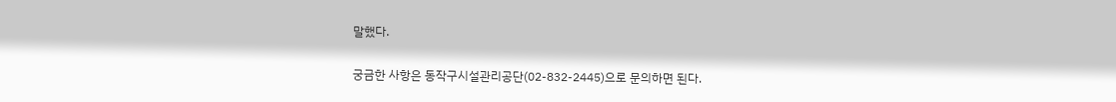말했다.

궁금한 사항은 동작구시설관리공단(02-832-2445)으로 문의하면 된다.